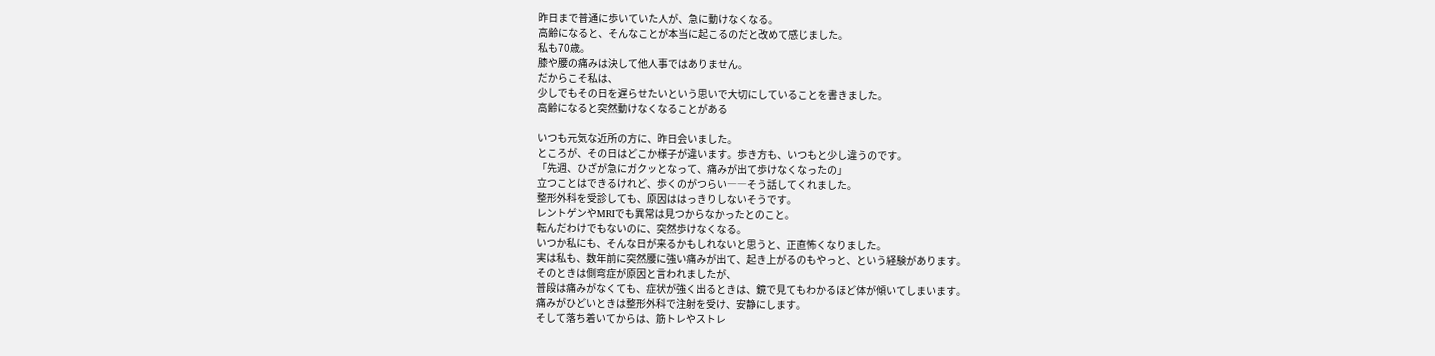昨日まで普通に歩いていた人が、急に動けなくなる。
高齢になると、そんなことが本当に起こるのだと改めて感じました。
私も70歳。
膝や腰の痛みは決して他人事ではありません。
だからこそ私は、
少しでもその日を遅らせたいという思いで大切にしていることを書きました。
高齢になると突然動けなくなることがある

いつも元気な近所の方に、昨日会いました。
ところが、その日はどこか様子が違います。歩き方も、いつもと少し違うのです。
「先週、ひざが急にガクッとなって、痛みが出て歩けなくなったの」
立つことはできるけれど、歩くのがつらい――そう話してくれました。
整形外科を受診しても、原因ははっきりしないそうです。
レントゲンやMRIでも異常は見つからなかったとのこと。
転んだわけでもないのに、突然歩けなくなる。
いつか私にも、そんな日が来るかもしれないと思うと、正直怖くなりました。
実は私も、数年前に突然腰に強い痛みが出て、起き上がるのもやっと、という経験があります。
そのときは側弯症が原因と言われましたが、
普段は痛みがなくても、症状が強く出るときは、鏡で見てもわかるほど体が傾いてしまいます。
痛みがひどいときは整形外科で注射を受け、安静にします。
そして落ち着いてからは、筋トレやストレ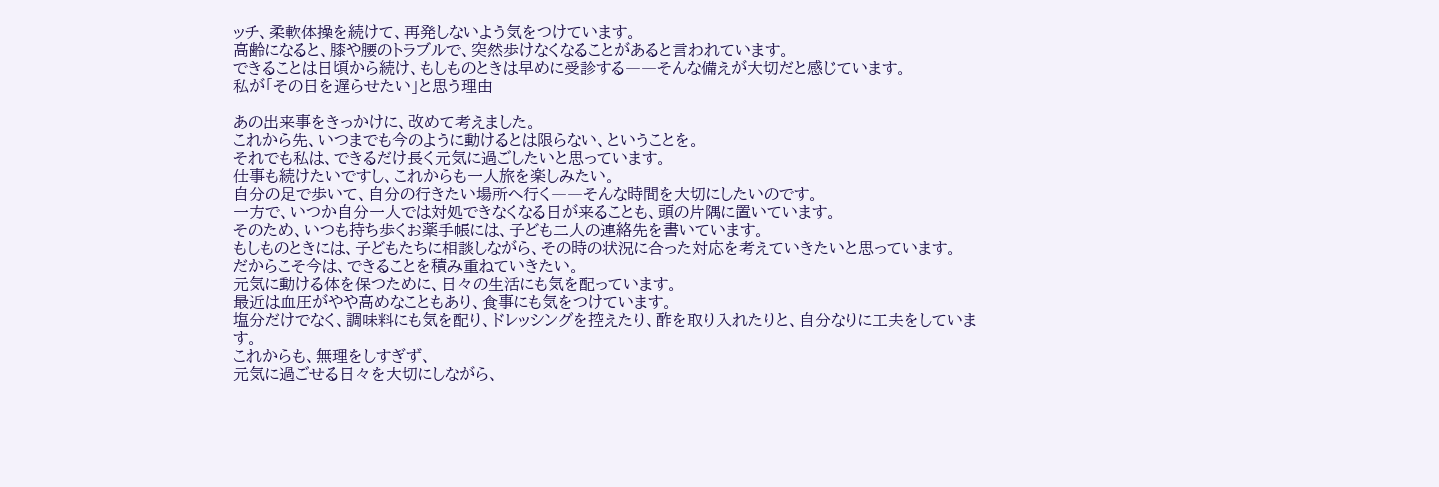ッチ、柔軟体操を続けて、再発しないよう気をつけています。
高齢になると、膝や腰のトラブルで、突然歩けなくなることがあると言われています。
できることは日頃から続け、もしものときは早めに受診する――そんな備えが大切だと感じています。
私が「その日を遅らせたい」と思う理由

あの出来事をきっかけに、改めて考えました。
これから先、いつまでも今のように動けるとは限らない、ということを。
それでも私は、できるだけ長く元気に過ごしたいと思っています。
仕事も続けたいですし、これからも一人旅を楽しみたい。
自分の足で歩いて、自分の行きたい場所へ行く――そんな時間を大切にしたいのです。
一方で、いつか自分一人では対処できなくなる日が来ることも、頭の片隅に置いています。
そのため、いつも持ち歩くお薬手帳には、子ども二人の連絡先を書いています。
もしものときには、子どもたちに相談しながら、その時の状況に合った対応を考えていきたいと思っています。
だからこそ今は、できることを積み重ねていきたい。
元気に動ける体を保つために、日々の生活にも気を配っています。
最近は血圧がやや高めなこともあり、食事にも気をつけています。
塩分だけでなく、調味料にも気を配り、ドレッシングを控えたり、酢を取り入れたりと、自分なりに工夫をしています。
これからも、無理をしすぎず、
元気に過ごせる日々を大切にしながら、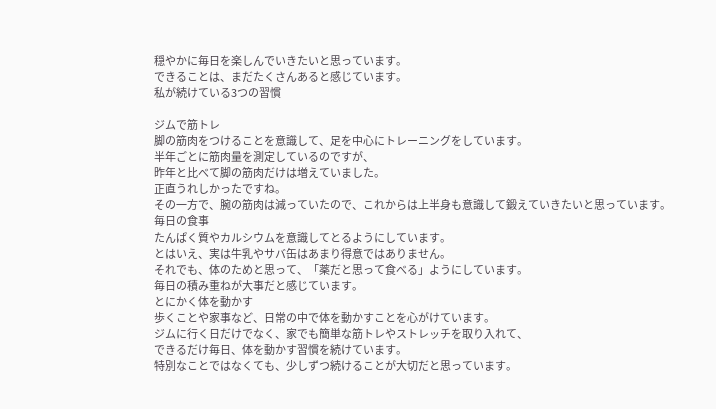穏やかに毎日を楽しんでいきたいと思っています。
できることは、まだたくさんあると感じています。
私が続けている3つの習慣

ジムで筋トレ
脚の筋肉をつけることを意識して、足を中心にトレーニングをしています。
半年ごとに筋肉量を測定しているのですが、
昨年と比べて脚の筋肉だけは増えていました。
正直うれしかったですね。
その一方で、腕の筋肉は減っていたので、これからは上半身も意識して鍛えていきたいと思っています。
毎日の食事
たんぱく質やカルシウムを意識してとるようにしています。
とはいえ、実は牛乳やサバ缶はあまり得意ではありません。
それでも、体のためと思って、「薬だと思って食べる」ようにしています。
毎日の積み重ねが大事だと感じています。
とにかく体を動かす
歩くことや家事など、日常の中で体を動かすことを心がけています。
ジムに行く日だけでなく、家でも簡単な筋トレやストレッチを取り入れて、
できるだけ毎日、体を動かす習慣を続けています。
特別なことではなくても、少しずつ続けることが大切だと思っています。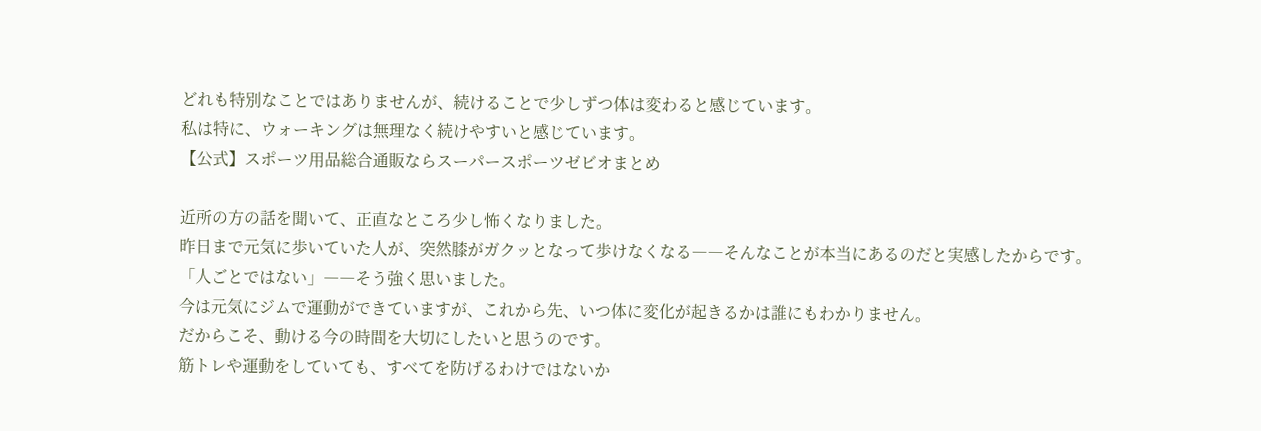どれも特別なことではありませんが、続けることで少しずつ体は変わると感じています。
私は特に、ウォーキングは無理なく続けやすいと感じています。
【公式】スポーツ用品総合通販ならスーパースポーツゼビオまとめ

近所の方の話を聞いて、正直なところ少し怖くなりました。
昨日まで元気に歩いていた人が、突然膝がガクッとなって歩けなくなる――そんなことが本当にあるのだと実感したからです。
「人ごとではない」――そう強く思いました。
今は元気にジムで運動ができていますが、これから先、いつ体に変化が起きるかは誰にもわかりません。
だからこそ、動ける今の時間を大切にしたいと思うのです。
筋トレや運動をしていても、すべてを防げるわけではないか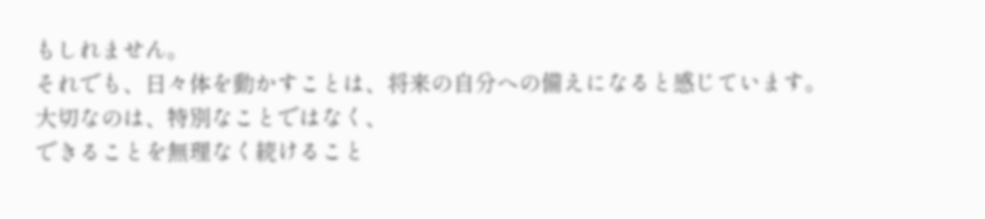もしれません。
それでも、日々体を動かすことは、将来の自分への備えになると感じています。
大切なのは、特別なことではなく、
できることを無理なく続けること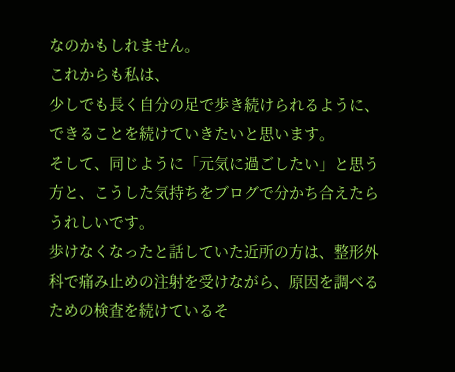なのかもしれません。
これからも私は、
少しでも長く自分の足で歩き続けられるように、できることを続けていきたいと思います。
そして、同じように「元気に過ごしたい」と思う方と、こうした気持ちをブログで分かち合えたらうれしいです。
歩けなくなったと話していた近所の方は、整形外科で痛み止めの注射を受けながら、原因を調べるための検査を続けているそ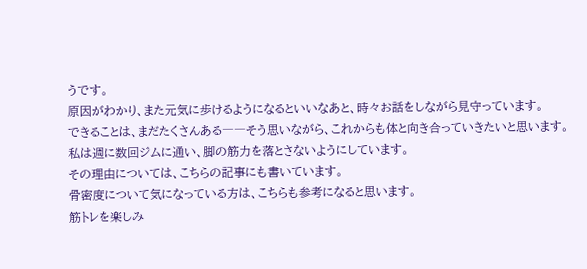うです。
原因がわかり、また元気に歩けるようになるといいなあと、時々お話をしながら見守っています。
できることは、まだたくさんある――そう思いながら、これからも体と向き合っていきたいと思います。
私は週に数回ジムに通い、脚の筋力を落とさないようにしています。
その理由については、こちらの記事にも書いています。
骨密度について気になっている方は、こちらも参考になると思います。
筋トレを楽しみ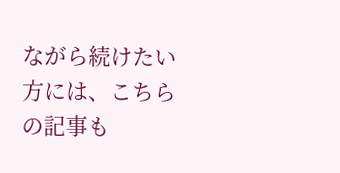ながら続けたい方には、こちらの記事も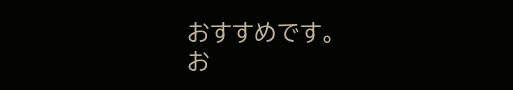おすすめです。
お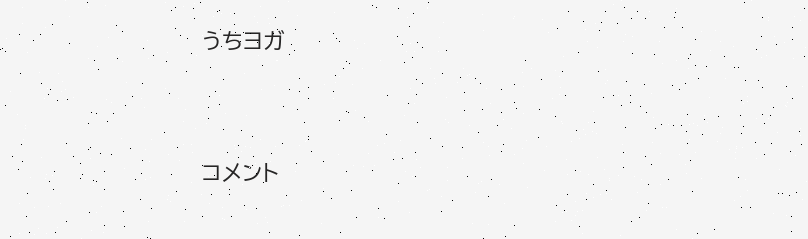うちヨガ




コメント